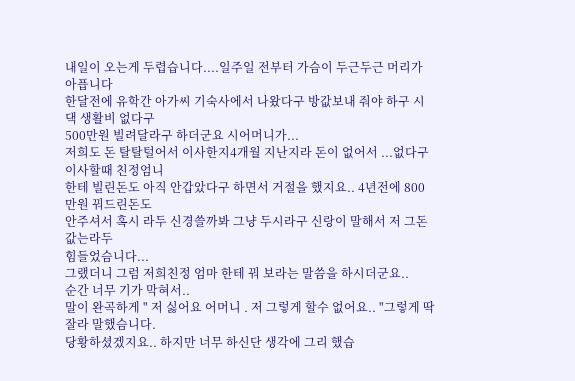내일이 오는게 두렵습니다....일주일 전부터 가슴이 두근두근 머리가 아픕니다
한달전에 유학간 아가씨 기숙사에서 나왔다구 방값보내 줘야 하구 시댁 생활비 없다구
500만원 빌려달라구 하더군요 시어머니가...
저희도 돈 탈탈털어서 이사한지4개월 지난지라 돈이 없어서 ...없다구 이사할때 친정엄니
한테 빌린돈도 아직 안갑았다구 하면서 거절을 했지요.. 4년전에 800만원 꿔드린돈도
안주셔서 혹시 라두 신경쓸까봐 그냥 두시라구 신랑이 말해서 저 그돈 값는라두
힘들었슴니다...
그랬더니 그럼 저희친정 엄마 한테 꿔 보라는 말씀을 하시더군요..
순간 너무 기가 막혀서..
말이 완곡하게 " 저 싫어요 어머니 . 저 그렇게 할수 없어요.. "그렇게 딱 잘라 말했슴니다.
당황하셨겠지요.. 하지만 너무 하신단 생각에 그리 했습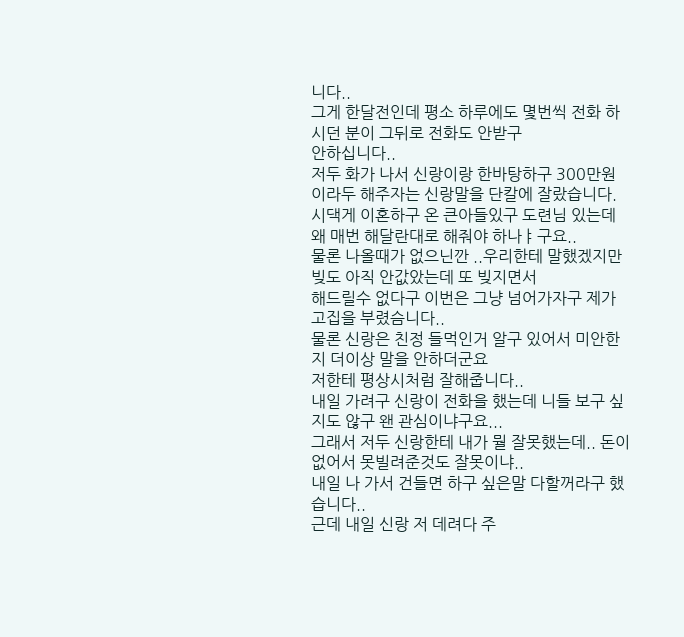니다..
그게 한달전인데 평소 하루에도 몇번씩 전화 하시던 분이 그뒤로 전화도 안받구
안하십니다..
저두 화가 나서 신랑이랑 한바탕하구 300만원이라두 해주자는 신랑말을 단칼에 잘랐습니다.
시댁게 이혼하구 온 큰아들있구 도련님 있는데 왜 매번 해달란대로 해줘야 하나ㅑ구요..
물론 나올때가 없으닌깐 ..우리한테 말했겠지만 빚도 아직 안값았는데 또 빚지면서
해드릴수 없다구 이번은 그냥 넘어가자구 제가 고집을 부렸슴니다..
물론 신랑은 친정 들먹인거 알구 있어서 미안한지 더이상 말을 안하더군요
저한테 평상시처럼 잘해줍니다..
내일 가려구 신랑이 전화을 했는데 니들 보구 싶지도 않구 왠 관심이냐구요...
그래서 저두 신랑한테 내가 뭘 잘못했는데.. 돈이 없어서 못빌려준것도 잘못이냐..
내일 나 가서 건들면 하구 싶은말 다할꺼라구 했습니다..
근데 내일 신랑 저 데려다 주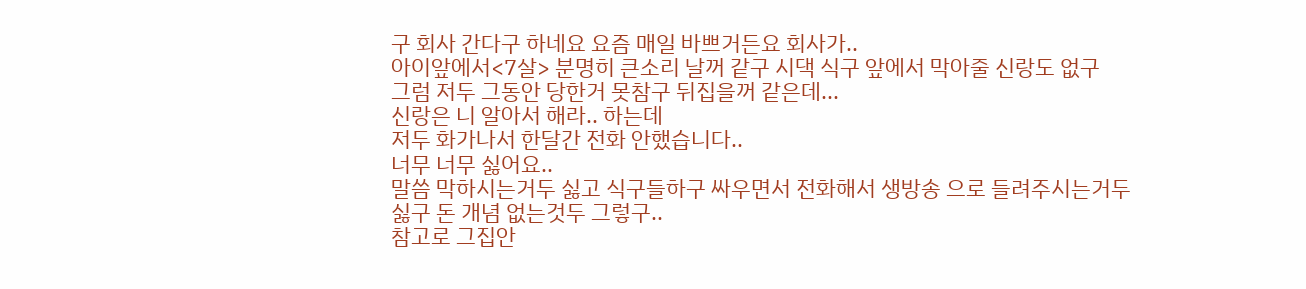구 회사 간다구 하네요 요즘 매일 바쁘거든요 회사가..
아이앞에서<7살> 분명히 큰소리 날꺼 같구 시댁 식구 앞에서 막아줄 신랑도 없구
그럼 저두 그동안 당한거 못참구 뒤집을꺼 같은데...
신랑은 니 알아서 해라.. 하는데
저두 화가나서 한달간 전화 안했습니다..
너무 너무 싫어요..
말씀 막하시는거두 싫고 식구들하구 싸우면서 전화해서 생방송 으로 들려주시는거두
싫구 돈 개념 없는것두 그렇구..
참고로 그집안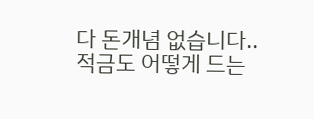다 돈개념 없습니다..
적금도 어떻게 드는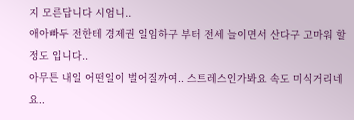지 모른답니다 시엄니..
애아빠두 전한테 경제권 일임하구 부터 전세 늘이면서 산다구 고마워 할정도 입니다..
아무튼 내일 어떤일이 벌어질까여.. 스트레스인가봐요 속도 미식거리네요..